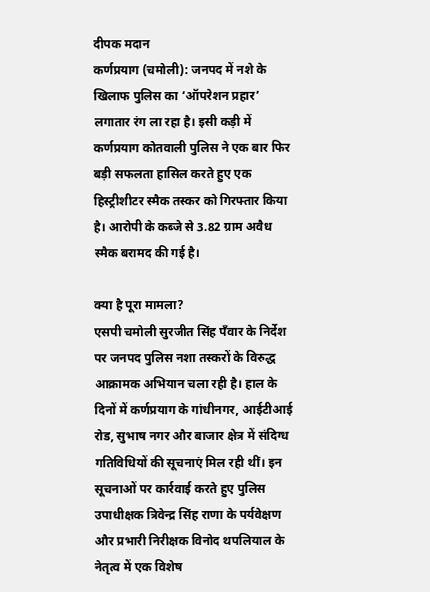दीपक मदान
कर्णप्रयाग (चमोली): जनपद में नशे के खिलाफ पुलिस का ‘ऑपरेशन प्रहार’ लगातार रंग ला रहा है। इसी कड़ी में कर्णप्रयाग कोतवाली पुलिस ने एक बार फिर बड़ी सफलता हासिल करते हुए एक हिस्ट्रीशीटर स्मैक तस्कर को गिरफ्तार किया है। आरोपी के कब्जे से 3.82 ग्राम अवैध स्मैक बरामद की गई है।

क्या है पूरा मामला?
एसपी चमोली सुरजीत सिंह पँवार के निर्देश पर जनपद पुलिस नशा तस्करों के विरुद्ध आक्रामक अभियान चला रही है। हाल के दिनों में कर्णप्रयाग के गांधीनगर, आईटीआई रोड, सुभाष नगर और बाजार क्षेत्र में संदिग्ध गतिविधियों की सूचनाएं मिल रही थीं। इन सूचनाओं पर कार्रवाई करते हुए पुलिस उपाधीक्षक त्रिवेन्द्र सिंह राणा के पर्यवेक्षण और प्रभारी निरीक्षक विनोद थपलियाल के नेतृत्व में एक विशेष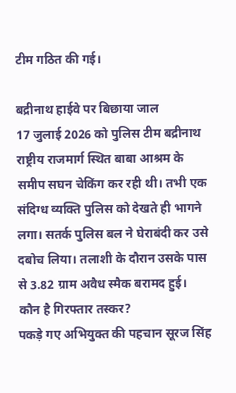टीम गठित की गई।

बद्रीनाथ हाईवे पर बिछाया जाल
17 जुलाई 2026 को पुलिस टीम बद्रीनाथ राष्ट्रीय राजमार्ग स्थित बाबा आश्रम के समीप सघन चेकिंग कर रही थी। तभी एक संदिग्ध व्यक्ति पुलिस को देखते ही भागने लगा। सतर्क पुलिस बल ने घेराबंदी कर उसे दबोच लिया। तलाशी के दौरान उसके पास से 3.82 ग्राम अवैध स्मैक बरामद हुई।
कौन है गिरफ्तार तस्कर?
पकड़े गए अभियुक्त की पहचान सूरज सिंह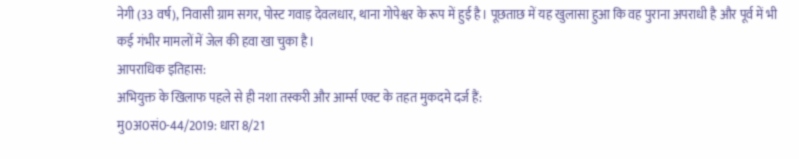नेगी (33 वर्ष), निवासी ग्राम सगर, पोस्ट गवाड़ देवलधार, थाना गोपेश्वर के रूप में हुई है। पूछताछ में यह खुलासा हुआ कि वह पुराना अपराधी है और पूर्व में भी कई गंभीर मामलों में जेल की हवा खा चुका है।
आपराधिक इतिहास:
अभियुक्त के खिलाफ पहले से ही नशा तस्करी और आर्म्स एक्ट के तहत मुकदमे दर्ज हैं:
मु0अ0सं0-44/2019: धारा 8/21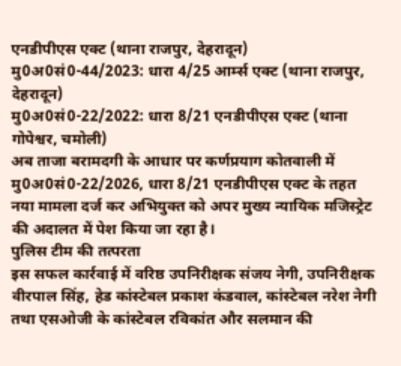एनडीपीएस एक्ट (थाना राजपुर, देहरादून)
मु0अ0सं0-44/2023: धारा 4/25 आर्म्स एक्ट (थाना राजपुर, देहरादून)
मु0अ0सं0-22/2022: धारा 8/21 एनडीपीएस एक्ट (थाना गोपेश्वर, चमोली)
अब ताजा बरामदगी के आधार पर कर्णप्रयाग कोतवाली में मु0अ0सं0-22/2026, धारा 8/21 एनडीपीएस एक्ट के तहत नया मामला दर्ज कर अभियुक्त को अपर मुख्य न्यायिक मजिस्ट्रेट की अदालत में पेश किया जा रहा है।
पुलिस टीम की तत्परता
इस सफल कार्रवाई में वरिष्ठ उपनिरीक्षक संजय नेगी, उपनिरीक्षक वीरपाल सिंह, हेड कांस्टेबल प्रकाश कंडवाल, कांस्टेबल नरेश नेगी तथा एसओजी के कांस्टेबल रविकांत और सलमान की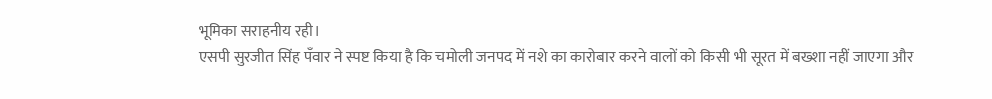भूमिका सराहनीय रही।
एसपी सुरजीत सिंह पँवार ने स्पष्ट किया है कि चमोली जनपद में नशे का कारोबार करने वालों को किसी भी सूरत में बख्शा नहीं जाएगा और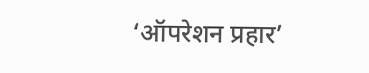‘ऑपरेशन प्रहार’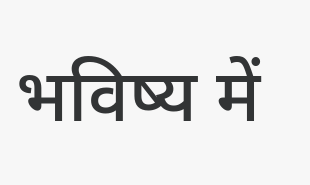भविष्य में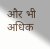और भी अधिक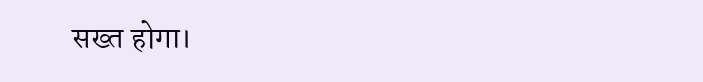सख्त होगा।